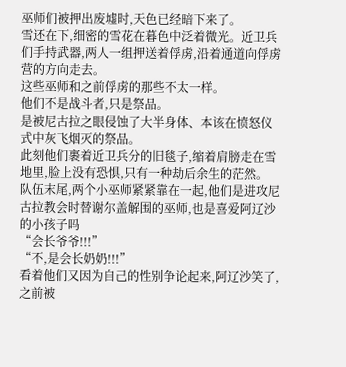巫师们被押出废墟时,天色已经暗下来了。
雪还在下,细密的雪花在暮色中泛着微光。近卫兵们手持武器,两人一组押送着俘虏,沿着通道向俘虏营的方向走去。
这些巫师和之前俘虏的那些不太一样。
他们不是战斗者,只是祭品。
是被尼古拉之眼侵蚀了大半身体、本该在愤怒仪式中灰飞烟灭的祭品。
此刻他们裹着近卫兵分的旧毯子,缩着肩膀走在雪地里,脸上没有恐惧,只有一种劫后余生的茫然。
队伍末尾,两个小巫师紧紧靠在一起,他们是进攻尼古拉教会时替谢尔盖解围的巫师,也是喜爱阿辽沙的小孩子吗
“会长爷爷!!!”
“不,是会长奶奶!!!”
看着他们又因为自己的性别争论起来,阿辽沙笑了,之前被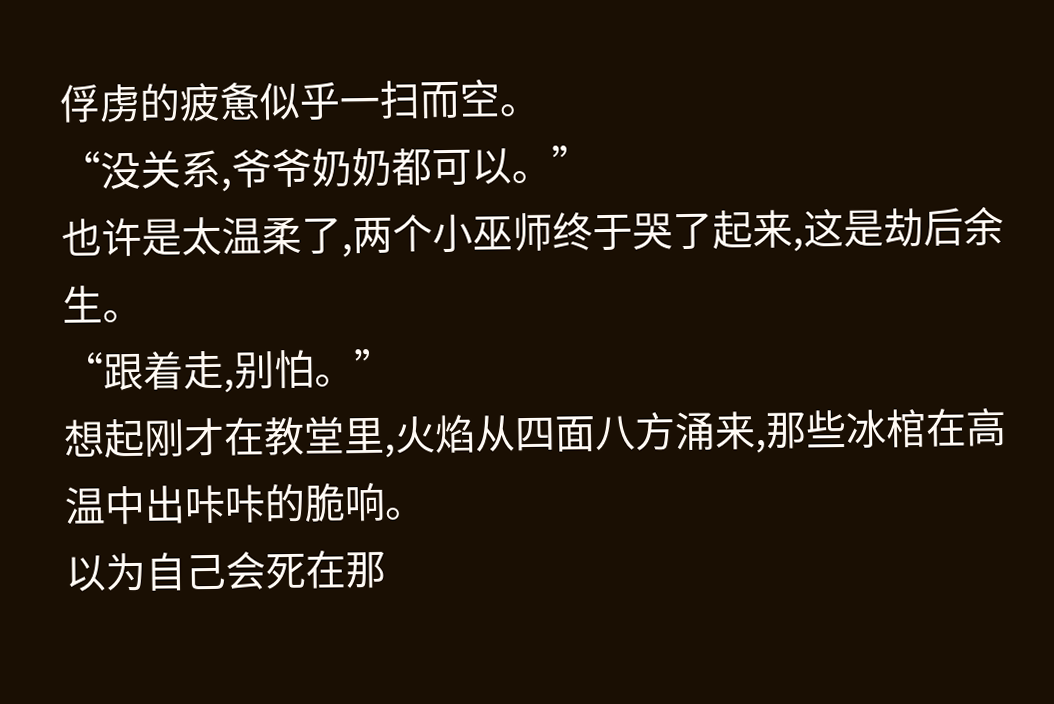俘虏的疲惫似乎一扫而空。
“没关系,爷爷奶奶都可以。”
也许是太温柔了,两个小巫师终于哭了起来,这是劫后余生。
“跟着走,别怕。”
想起刚才在教堂里,火焰从四面八方涌来,那些冰棺在高温中出咔咔的脆响。
以为自己会死在那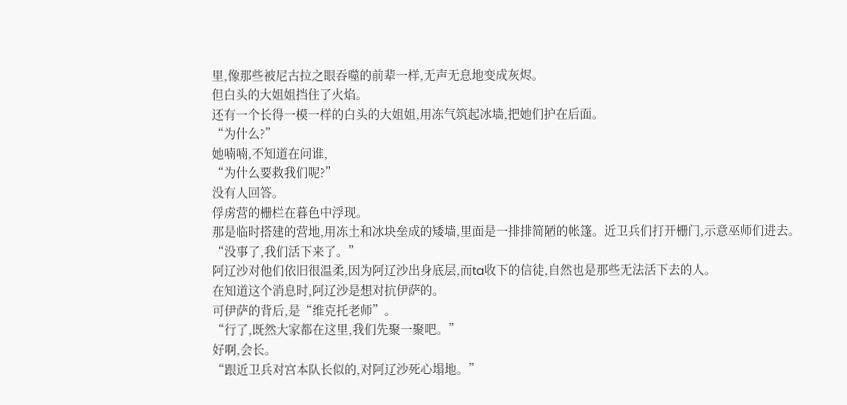里,像那些被尼古拉之眼吞噬的前辈一样,无声无息地变成灰烬。
但白头的大姐姐挡住了火焰。
还有一个长得一模一样的白头的大姐姐,用冻气筑起冰墙,把她们护在后面。
“为什么?”
她喃喃,不知道在问谁,
“为什么要救我们呢?”
没有人回答。
俘虏营的栅栏在暮色中浮现。
那是临时搭建的营地,用冻土和冰块垒成的矮墙,里面是一排排简陋的帐篷。近卫兵们打开栅门,示意巫师们进去。
“没事了,我们活下来了。”
阿辽沙对他们依旧很温柔,因为阿辽沙出身底层,而ta收下的信徒,自然也是那些无法活下去的人。
在知道这个消息时,阿辽沙是想对抗伊萨的。
可伊萨的背后,是“维克托老师”。
“行了,既然大家都在这里,我们先聚一聚吧。”
好啊,会长。
“跟近卫兵对宫本队长似的,对阿辽沙死心塌地。”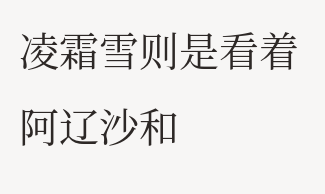凌霜雪则是看着阿辽沙和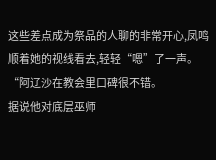这些差点成为祭品的人聊的非常开心,凤鸣顺着她的视线看去,轻轻“嗯”了一声。
“阿辽沙在教会里口碑很不错。
据说他对底层巫师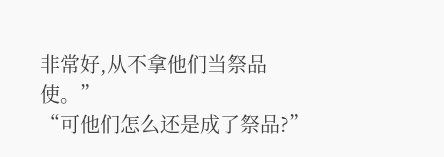非常好,从不拿他们当祭品使。”
“可他们怎么还是成了祭品?”